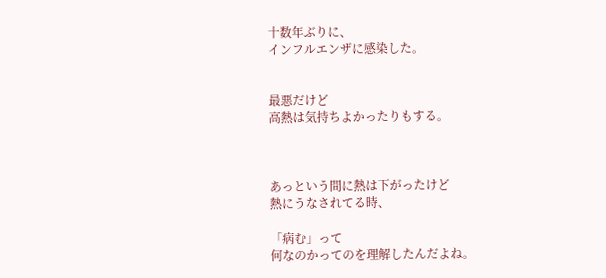十数年ぶりに、
インフルエンザに感染した。


最悪だけど
高熱は気持ちよかったりもする。



あっという間に熱は下がったけど
熱にうなされてる時、

「病む」って
何なのかってのを理解したんだよね。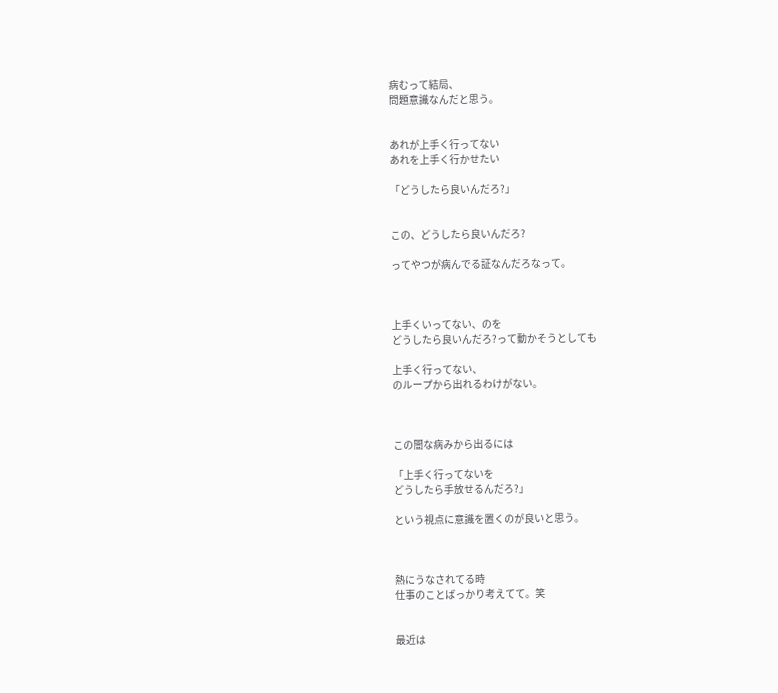病むって結局、
問題意識なんだと思う。


あれが上手く行ってない
あれを上手く行かせたい

「どうしたら良いんだろ?」


この、どうしたら良いんだろ?

ってやつが病んでる証なんだろなって。



上手くいってない、のを
どうしたら良いんだろ?って動かそうとしても

上手く行ってない、
のループから出れるわけがない。



この闇な病みから出るには

「上手く行ってないを
どうしたら手放せるんだろ?」

という視点に意識を置くのが良いと思う。



熱にうなされてる時
仕事のことばっかり考えてて。笑


最近は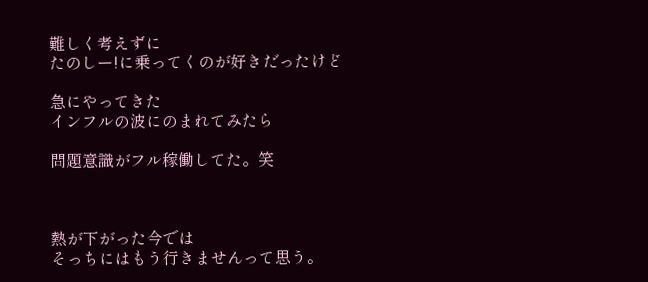難しく考えずに
たのしー!に乗ってくのが好きだったけど

急にやってきた
インフルの波にのまれてみたら

問題意識がフル稼働してた。笑



熱が下がった今では
そっちにはもう行きませんって思う。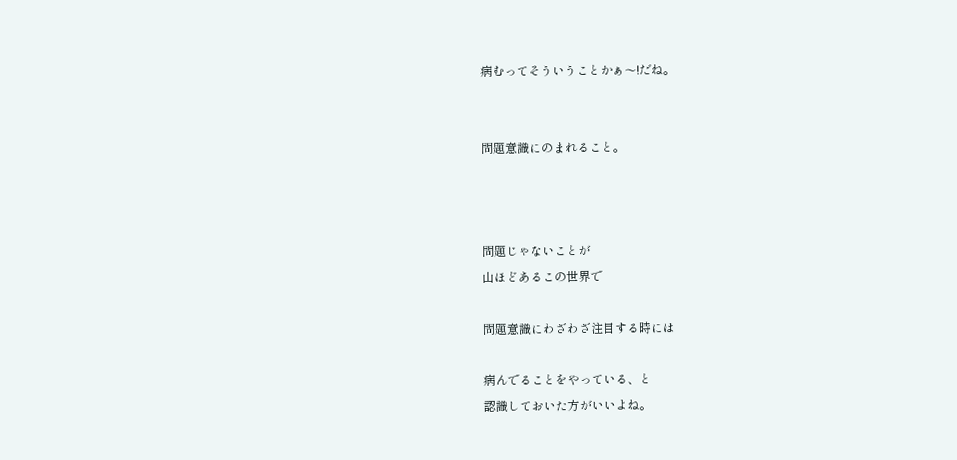病むってそういうことかぁ〜!だね。


問題意識にのまれること。



問題じゃないことが
山ほどあるこの世界で

問題意識にわざわざ注目する時には

病んでることをやっている、と
認識しておいた方がいいよね。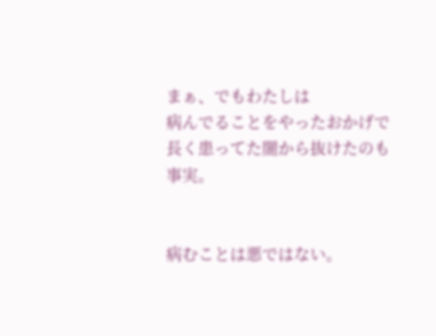まぁ、でもわたしは
病んでることをやったおかげで
長く患ってた闇から抜けたのも事実。


病むことは悪ではない。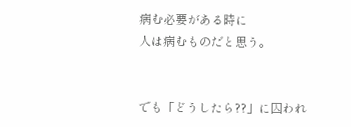病む必要がある時に
人は病むものだと思う。


でも「どうしたら??」に囚われ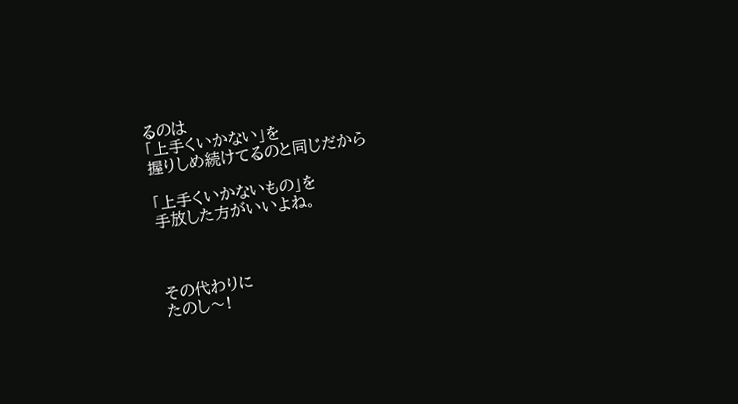るのは
「上手くいかない」を
握りしめ続けてるのと同じだから

「上手くいかないもの」を
手放した方がいいよね。



その代わりに
たのし〜!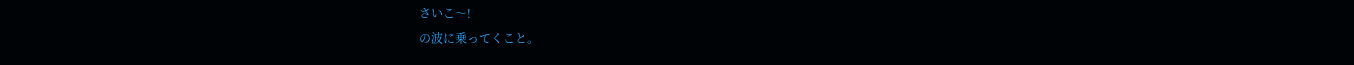さいこ〜!
の波に乗ってくこと。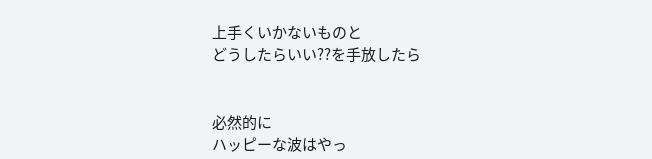上手くいかないものと
どうしたらいい??を手放したら


必然的に
ハッピーな波はやっ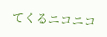てくるニコニコ